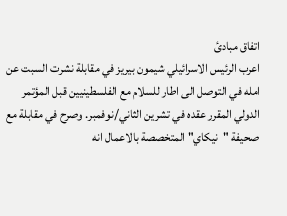اتفاق مبادئ
اعرب الرئيس الاسرائيلي شيمون بيريز في مقابلة نشرت السبت عن امله في التوصل الى اطار للسلام مع الفلسطينيين قبل المؤتمر الدولي المقرر عقده في تشرين الثاني/نوفمبر. وصرح في مقابلة مع صحيفة "نيكاي" المتخصصة بالاعمال انه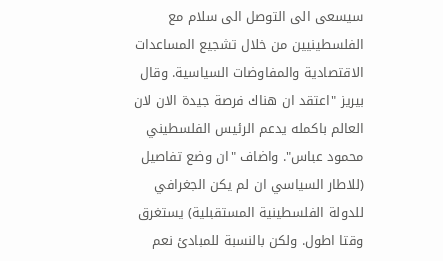سيسعى الى التوصل الى سلام مع الفلسطينيين من خلال تشجيع المساعدات الاقتصادية والمفاوضات السياسية. وقال بيريز "اعتقد ان هناك فرصة جيدة الان لان العالم باكمله يدعم الرئيس الفلسطيني محمود عباس". واضاف "ان وضع تفاصيل (للاطار السياسي ان لم يكن الجغرافي للدولة الفلسطينية المستقبلية) يستغرق وقتا اطول. ولكن بالنسبة للمبادئ نعم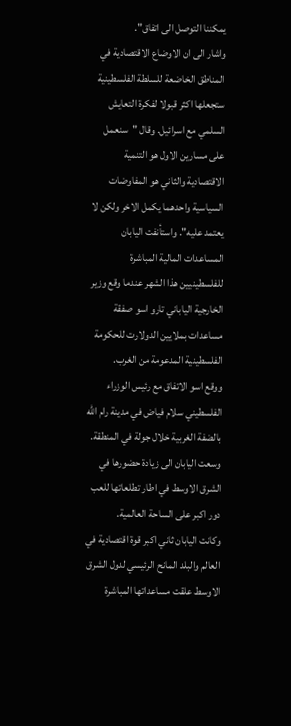يمكننا التوصل الى اتفاق".
واشار الى ان الاوضاع الاقتصادية في المناطق الخاضعة للسلطة الفلسطينية ستجعلها اكثر قبولا لفكرة التعايش السلمي مع اسرائيل. وقال "سنعمل على مسارين الاول هو التنمية الاقتصادية والثاني هو المفاوضات السياسية واحدهما يكمل الاخر ولكن لا يعتمد عليه". واستأنفت اليابان المساعدات المالية المباشرة للفلسطينيين هذا الشهر عندما وقع وزير الخارجية الياباني تارو اسو صفقة مساعدات بملايين الدولارت للحكومة الفلسطينية المدعومة من الغرب.
ووقع اسو الاتفاق مع رئيس الوزراء الفلسطيني سلام فياض في مدينة رام الله بالضفة الغربية خلال جولة في المنطقة. وسعت اليابان الى زيادة حضورها في الشرق الاوسط في اطار تطلعاتها للعب دور اكبر على الساحة العالمية.
وكانت اليابان ثاني اكبر قوة اقتصادية في العالم والبلد المانح الرئيسي لدول الشرق الاوسط علقت مساعداتها المباشرة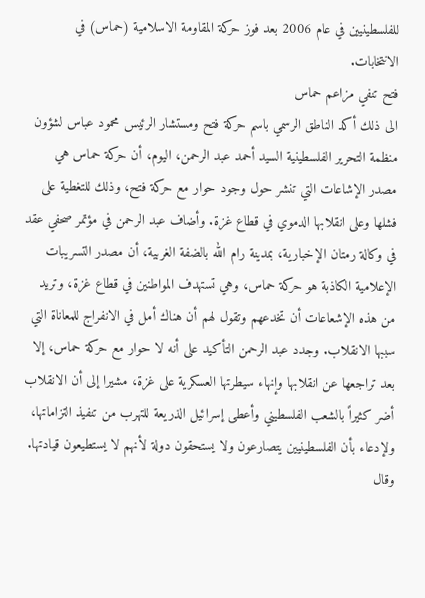للفلسطينيين في عام 2006 بعد فوز حركة المقاومة الاسلامية (حماس) في الانتخابات.
فتح تنفي مزاعم حماس
الى ذلك أكد الناطق الرسمي باسم حركة فتح ومستشار الرئيس محمود عباس لشؤون منظمة التحرير الفلسطينية السيد أحمد عبد الرحمن، اليوم، أن حركة حماس هي مصدر الإشاعات التي تنشر حول وجود حوار مع حركة فتح، وذلك للتغطية على فشلها وعلى انقلابها الدموي في قطاع غزة. وأضاف عبد الرحمن في مؤتمر صحفي عقد في وكالة رمتان الإخبارية، بمدينة رام الله بالضفة الغربية، أن مصدر التسريبات الإعلامية الكاذبة هو حركة حماس، وهي تستهدف المواطنين في قطاع غزة، وتريد من هذه الإشعاعات أن تخدعهم وتقول لهم أن هناك أمل في الانفراج للمعاناة التي سببها الانقلاب. وجدد عبد الرحمن التأكيد على أنه لا حوار مع حركة حماس، إلا بعد تراجعها عن انقلابها وإنهاء سيطرتها العسكرية على غزة، مشيرا إلى أن الانقلاب أضر كثيراً بالشعب الفلسطيني وأعطى إسرائيل الذريعة للتهرب من تنفيذ التزاماتها، ولإدعاء بأن الفلسطينيين يتصارعون ولا يستحقون دولة لأنهم لا يستطيعون قيادتها.
وقال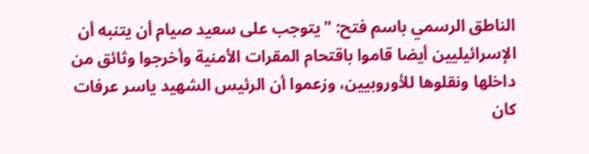الناطق الرسمي باسم فتح: "يتوجب على سعيد صيام أن يتنبه أن الإسرائيليين أيضا قاموا باقتحام المقرات الأمنية وأخرجوا وثائق من داخلها ونقلوها للأوروبيين، وزعموا أن الرئيس الشهيد ياسر عرفات كان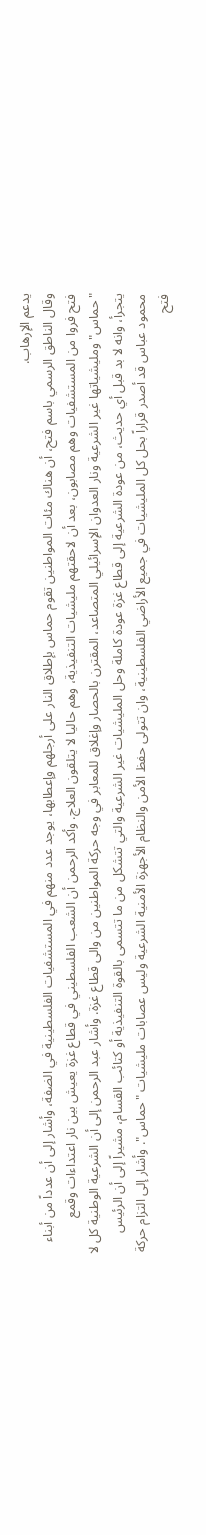يدعم الإرهاب.
وقال الناطق الرسمي باسم فتح، أن هناك مئات المواطنين تقوم حماس بإطلاق النار على أرجلهم وإعطابها، يوجد عدد منهم في المستشفيات الفلسطينية في الضفة، وأشار إلى أن عدداً من أبناء فتح فروا من المستشفيات وهم مصابون، بعد أن لاحقتهم مليشيات التنفيذية، وهم حاليا لا يتلقون العلاج. وأكد الرحمن أن الشعب الفلسطيني في قطاع غزة يعيش بين نار اعتداءات وقمع "حماس" ومليشياتها غير الشرعية ونار العدوان الإسرائيلي المتصاعد، المقترن بالحصار وإغلاق للمعابر في وجه حركة المواطنين من والى قطاع غزة. وأشار عبد الرحمن إلى أن الشرعية الوطنية كل لا يتجرأ، وانه لا بد قبل أي حديث، من عودة الشرعية إلى قطاع غزة عودة كاملة وحل المليشيات غير الشرعية والتي تتشكل من ما تتسمى بالقوة التنفيذية أو كتائب القسام، مشيراً إلى أن الرئيس محمود عباس قد أصدر قراراً بحل كل المليشيات في جميع الأراضي الفلسطينية، وان تتولى حفظ الأمن والنظام الأجهزة الأمنية الشرعية وليس عصابات مليشيات "حماس". وأشار إلى التزام حركة فتح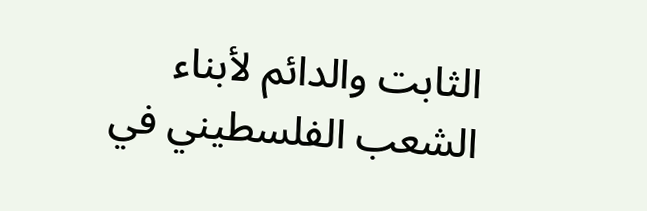الثابت والدائم لأبناء الشعب الفلسطيني في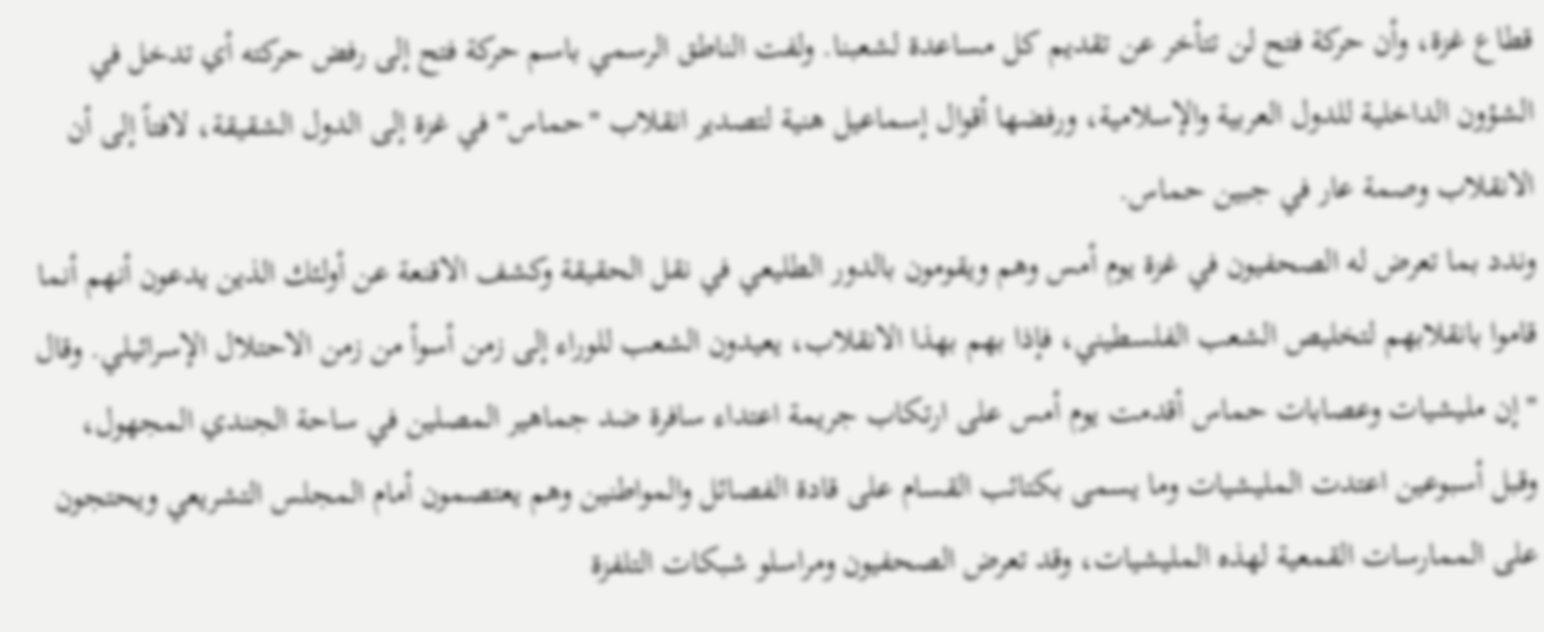قطاع غزة، وأن حركة فتح لن تتأخر عن تقديم كل مساعدة لشعبنا. ولفت الناطق الرسمي باسم حركة فتح إلى رفض حركته أي تدخل في الشؤون الداخلية للدول العربية والإسلامية، ورفضها أقوال إسماعيل هنية لتصدير انقلاب "حماس" في غزة إلى الدول الشقيقة، لافتاً إلى أن الانقلاب وصمة عار في جبين حماس.
وندد بما تعرض له الصحفيون في غزة يوم أمس وهم ويقومون بالدور الطليعي في نقل الحقيقة وكشف الاقنعة عن أولئك الذين يدعون أنهم أنما قاموا بانقلابهم لتخليص الشعب الفلسطيني، فإذا بهم بهذا الانقلاب، يعيدون الشعب للوراء إلى زمن أسوأ من زمن الاحتلال الإسرائيلي. وقال "إن مليشيات وعصابات حماس أقدمت يوم أمس على ارتكاب جريمة اعتداء سافرة ضد جماهير المصلين في ساحة الجندي المجهول، وقبل أسبوعين اعتدت المليشيات وما يسمى بكتائب القسام على قادة الفصائل والمواطنين وهم يعتصمون أمام المجلس التشريعي ويحتجون على الممارسات القمعية لهذه المليشيات، وقد تعرض الصحفيون ومراسلو شبكات التلفزة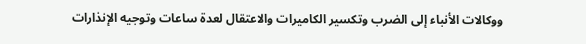ووكالات الأنباء إلى الضرب وتكسير الكاميرات والاعتقال لعدة ساعات وتوجيه الإنذارات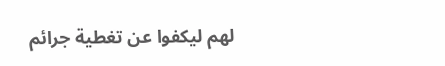لهم ليكفوا عن تغطية جرائم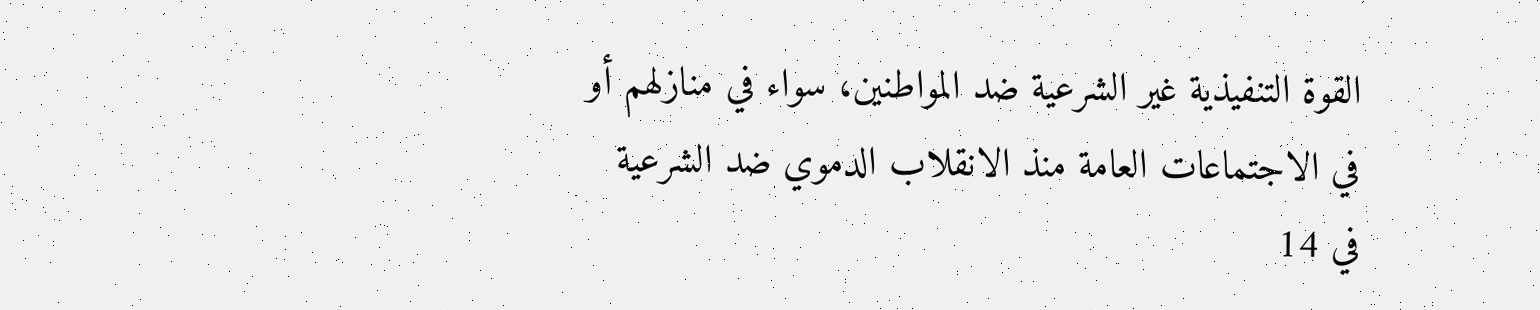القوة التنفيذية غير الشرعية ضد المواطنين، سواء في منازلهم أو في الاجتماعات العامة منذ الانقلاب الدموي ضد الشرعية في 14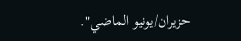حزيران/يونيو الماضي".